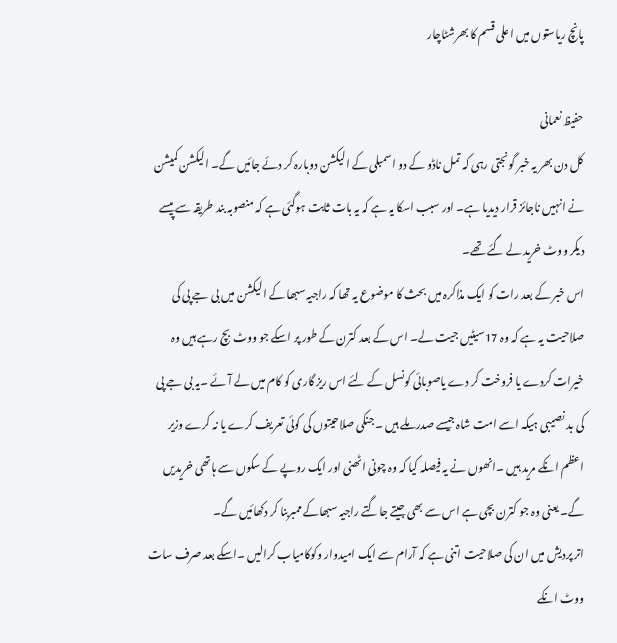پانچ ریاستوں میں اعلی قسم کا بھرشٹاچار

حفیظ نعمانی
کل دن بھر یہ خبر گونجتی رہی کہ تمل ناڈو کے دو اسمبلی کے الیکشن دوبارہ کر دئے جائیں گے۔ الیکشن کمیشن نے انہیں ناجائز قرار دیدیا ہے۔ اور سبب اسکا یہ ہے کہ یہ بات ثابت ہوگئی ہے کہ منصوبہ بند طریقہ سے پیسے دیکر ووٹ خرید لے گئے تھے۔
اس خبر کے بعد رات کو ایک مذاکرہ میں بحث کا موضوع یہ تھا کہ راجیہ سبھا کے الیکشن میں بی جے پی کی صلاحیت یہ ہے کہ وہ 17سیٹیں جیت لے۔ اس کے بعد کترن کے طور پر اسکے جو ووٹ بچ رہے ہیں وہ خیرات کردے یا فروخت کر دے یاصوبائی کونسل کے لئے اس ریز گاری کو کام میں لے آئے ۔یہ بی جے پی کی بد نصیبی ہیکہ اسے امت شاہ جیسے صدر ملے ہیں ۔جنکی صلاحیتوں کی کوئی تعریف کرے یا نہ کرے وزیر اعظم انکے مرید ہیں ۔انھوں نے یہ فیصلہ کیا کہ وہ چونی اٹھنی اور ایک روپے کے سکوں سے ہاتھی خریدیں گے۔ یعنی وہ جو کترن بچی ہے اس سے بھی جیتے جاگتے راجیہ سبھاکے ممبربنا کر دکھائیں گے۔
اتر پردیش میں ان کی صلاحیت اتنی ہے کہ آرام سے ایک امیدوار وکوکامیاب کرالیں ۔اسکے بعد صرف سات ووٹ انکے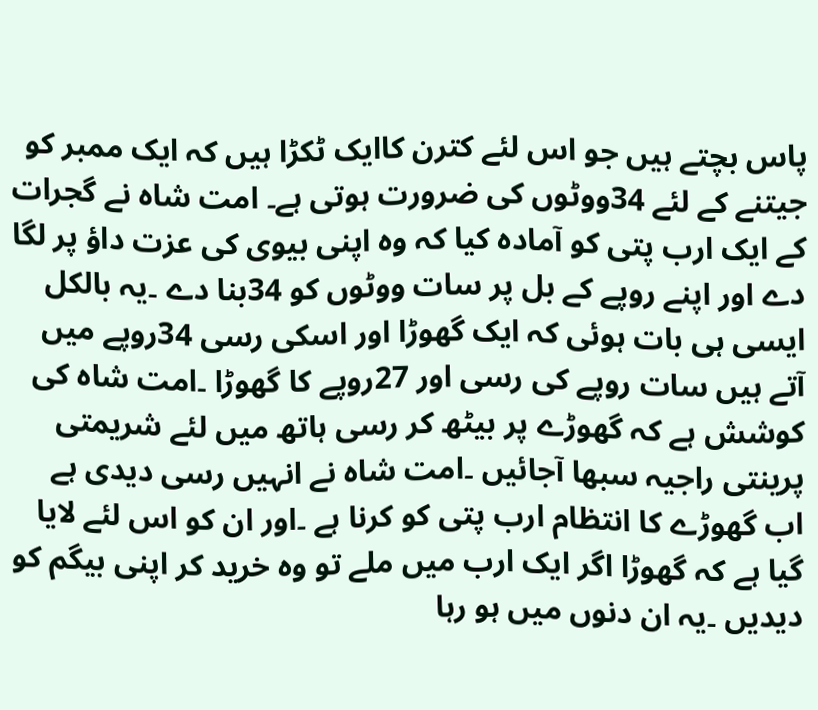پاس بچتے ہیں جو اس لئے کترن کاایک ٹکڑا ہیں کہ ایک ممبر کو جیتنے کے لئے 34ووٹوں کی ضرورت ہوتی ہے۔ امت شاہ نے گجرات کے ایک ارب پتی کو آمادہ کیا کہ وہ اپنی بیوی کی عزت داؤ پر لگا دے اور اپنے روپے کے بل پر سات ووٹوں کو 34بنا دے ۔یہ بالکل ایسی ہی بات ہوئی کہ ایک گھوڑا اور اسکی رسی 34روپے میں آتے ہیں سات روپے کی رسی اور 27روپے کا گھوڑا ۔امت شاہ کی کوشش ہے کہ گھوڑے پر بیٹھ کر رسی ہاتھ میں لئے شریمتی پرینتی راجیہ سبھا آجائیں ۔امت شاہ نے انہیں رسی دیدی ہے اب گھوڑے کا انتظام ارب پتی کو کرنا ہے ۔اور ان کو اس لئے لایا گیا ہے کہ گھوڑا اگر ایک ارب میں ملے تو وہ خرید کر اپنی بیگم کو دیدیں ۔یہ ان دنوں میں ہو رہا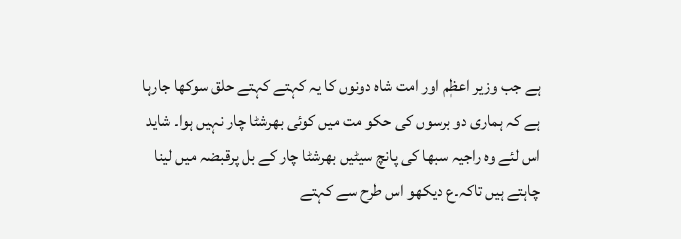ہے جب وزیر اعظٖم اور امت شاہ دونوں کا یہ کہتے کہتے حلق سوکھا جارہا ہے کہ ہماری دو برسوں کی حکو مت میں کوئی بھرشٹا چار نہیں ہوا۔ شاید اس لئے وہ راجیہ سبھا کی پانچ سیٹیں بھرشٹا چار کے بل پرقبضہ میں لینا چاہتے ہیں تاکہ۔ع دیکھو اس طرح سے کہتے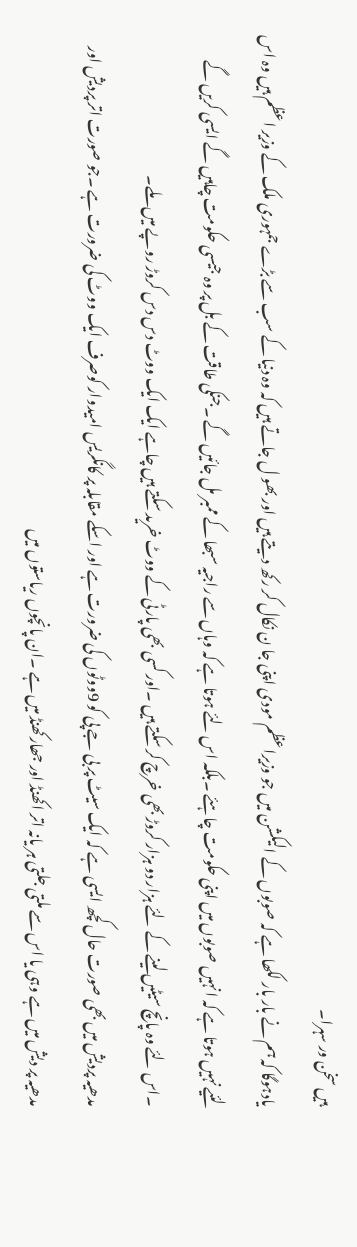ہیں سخن ور سہرا۔
یادہوگا کہ ہم نے بار بار لکھا ہے کہ صوبوں کے الیکشن میں جو وزیراعظم مودی اپنی جا ن نکال کر رکھ دیتے ہیں اور بھو ل جاتے ہیں کہ وہ دنیا کے سب سے بڑے جمہوری ملک کے وزیر اعظم ہیں وہ اس لئیے نہیں ہوتا ہے کہ انہیں صوبوں میں اپنی حکومت چاہئے ۔بلکہ اس لئے ہوتا ہے کہ وہاں سے راجیہ سبھا کے ممبر مل جائیں گے ۔جنکی طاقت کے بل پر وہ جیسی حکومت چاہیں گے ایسی کریں گے ۔اس لئے وہ پانچ سیٹیں لینے کے لئے ہزار دو ہزار کروڑ بھی خرچ کر سکتے ہیں ۔اور کسی بھی پارٹی کے ووٹ خرید سکتے ہیں چاہے ایک ایک ووٹ دس دس کروڑ روپے میں ملے۔
مدھیہ پردیش میں بھی صورت حال کچھ ایسی ہے کہ ایک سیٹ پر بی جے پی کو 9ووٹوں کی ضرورت ہے اور اسکے مقابلہ پر کانگریس امیدوار کوصرف ایک ووٹ کی ضرورت ہے ۔جو صورت اتر پردیش اور مدھیہ پر دیش میں ہے وہی یا اس سے ملتی جلتی ہر یانہ اتر اکھنڈ اور جھارکھنڈ میں ہے ۔ان پانچوں ریاستوں میں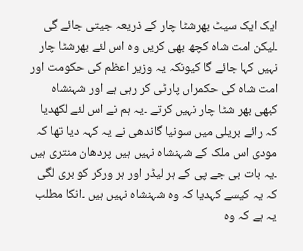ایک ایک سیٹ بھرشٹا چار کے ذریعہ جیتی جائے گی ۔لیکن امت شاہ کچھ بھی کریں وہ اس لئے بھرشٹا چار نہیں کہا جائے گا کیونکہ یہ وزیر اعظم کی حکومت اور امت شاہ کی حکمراں پارٹی کر رہی ہے اور شہنشاہ کبھی بھر شٹا چار نہیں کرتے ۔یہ ہم نے اس لئے لکھدیا کہ رائے بریلی میں سونیا گاندھی نے یہ کہہ دیا تھا کہ مودی اس ملک کے شہنشاہ نہیں ہیں پردھان منتری ہیں ۔یہ بات بی جے پی کے ہر لیڈر اور ہر ورکر کو بری لگی کہ یہ کیسے کہدیا کہ وہ شہنشاہ نہیں ہیں ۔انکا مطلب یہ ہے کہ وہ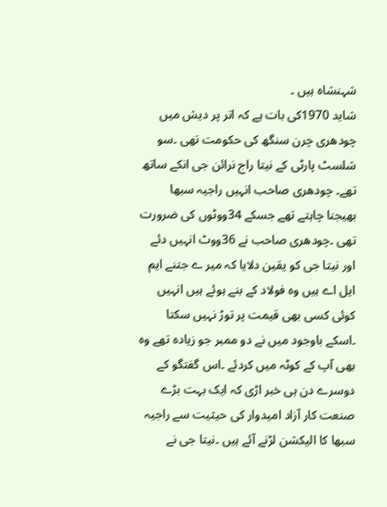شہنشاہ ہیں ۔
شاید 1970کی بات ہے کہ اتر پر دیش میں چودھری چرن سنگھ کی حکومت تھی ۔سو شلسٹ پارٹی کے نیتا راج نرائن جی انکے ساتھ تھے۔ چودھری صاحب انہیں راجیہ سبھا بھیجنا چاہتے تھے جسکے 34ووٹوں کی ضرورت تھی ۔چودھری صاحب نے 36ووٹ انہیں دئے اور نیتا جی کو یقین دلایا کہ میر ے جتنے ایم ایل اے ہیں وہ فولاد کے بنے ہوئے ہیں انہیں کوئی کسی بھی قیمت پر توڑ نہیں سکتا ۔اسکے باوجود میں نے دو ممبر جو زیادہ تھے وہ بھی آپ کے کوٹہ میں کردئے ۔اس گفتگو کے دوسرے دن ہی خبر اڑی کہ ایک بہت بڑے صنعت کار آزاد امیدوار کی حیثیت سے راجیہ سبھا کا الیکشن لڑنے آئے ہیں ۔نیتا جی نے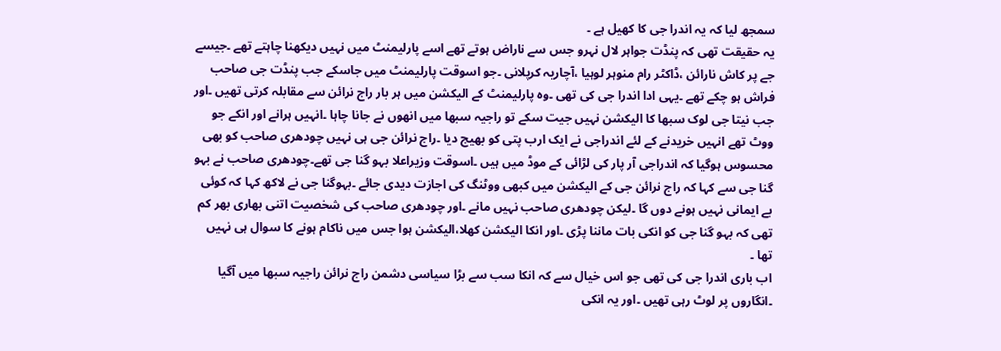سمجھ لیا کہ یہ اندرا جی کا کھیل ہے ۔
یہ حقیقت تھی کہ پنڈت جواہر لال نہرو جس سے ناراض ہوتے تھے اسے پارلیمنٹ میں نہیں دیکھنا چاہتے تھے ۔جیسے جے پر کاش نارائن ،ڈاکٹر رام منوہر لوہیا ،آچاریہ کرپلانی ۔جو اسوقت پارلیمنٹ میں جاسکے جب پنڈت جی صاحب فراش ہو چکے تھے ۔یہی ادا اندرا جی کی تھی ۔وہ پارلیمنٹ کے الیکشن میں ہر بار راج نرائن سے مقابلہ کرتی تھیں ۔اور جب نیتا جی لوک سبھا کا الیکشن نہیں جیت سکے تو راجیہ سبھا میں انھوں نے جانا چاہا ۔انہیں ہرانے اور انکے جو ووٹ تھے انہیں خریدنے کے لئے اندراجی نے ایک ارب پتی کو بھیج دیا ۔راج نرائن جی ہی نہیں چودھری صاحب کو بھی محسوس ہوگیا کہ اندراجی آر پار کی لڑائی کے موڈ میں ہیں ۔اسوقت وزیراعلا بہو گنا جی تھے۔چودھری صاحب نے بہو گنا جی سے کہا کہ راج نرائن جی کے الیکشن میں کبھی ووٹنگ کی اجازت دیدی جائے ۔بہوگنا جی نے لاکھ کہا کہ کوئی بے ایمانی نہیں ہونے دوں گا ۔لیکن چودھری صاحب نہیں مانے ۔اور چودھری صاحب کی شخصیت اتنی بھاری بھر کم تھی کہ بہو گنا جی کو انکی بات ماننا پڑی ۔اور انکا الیکشن کھلا،الیکشن ہوا جس میں ناکام ہونے کا سوال ہی نہیں تھا ۔
اب باری اندرا جی کی تھی جو اس خیال سے کہ انکا سب سے بڑا سیاسی دشمن راج نرائن راجیہ سبھا میں آگیا ۔انگاروں پر لوٹ رہی تھیں ۔اور یہ انکی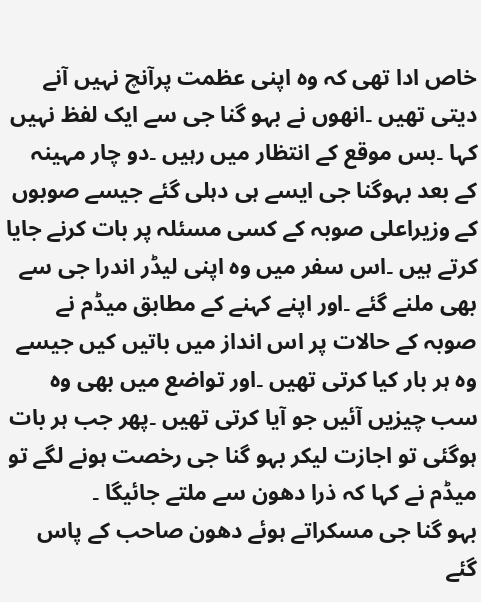خاص ادا تھی کہ وہ اپنی عظمت پرآنچ نہیں آنے دیتی تھیں ۔انھوں نے بہو گنا جی سے ایک لفظ نہیں کہا ۔بس موقع کے انتظار میں رہیں ۔دو چار مہینہ کے بعد بہوگنا جی ایسے ہی دہلی گئے جیسے صوبوں کے وزیراعلی صوبہ کے کسی مسئلہ پر بات کرنے جایا کرتے ہیں ۔اس سفر میں وہ اپنی لیڈر اندرا جی سے بھی ملنے گئے ۔اور اپنے کہنے کے مطابق میڈم نے صوبہ کے حالات پر اس انداز میں باتیں کیں جیسے وہ ہر بار کیا کرتی تھیں ۔اور تواضع میں بھی وہ سب چیزیں آئیں جو آیا کرتی تھیں ۔پھر جب ہر بات ہوگئی تو اجازت لیکر بہو گنا جی رخصت ہونے لگے تو میڈم نے کہا کہ ذرا دھون سے ملتے جائیگا ۔
بہو گنا جی مسکراتے ہوئے دھون صاحب کے پاس گئے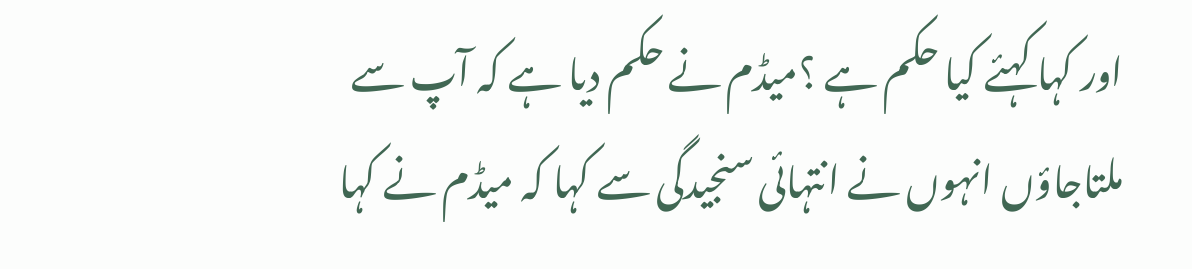اور کہا کہئے کیا حکم ہے ؟میڈم نے حکم دیا ہے کہ آپ سے ملتاجاؤں انہوں نے انتہائی سنجیدگی سے کہا کہ میڈم نے کہا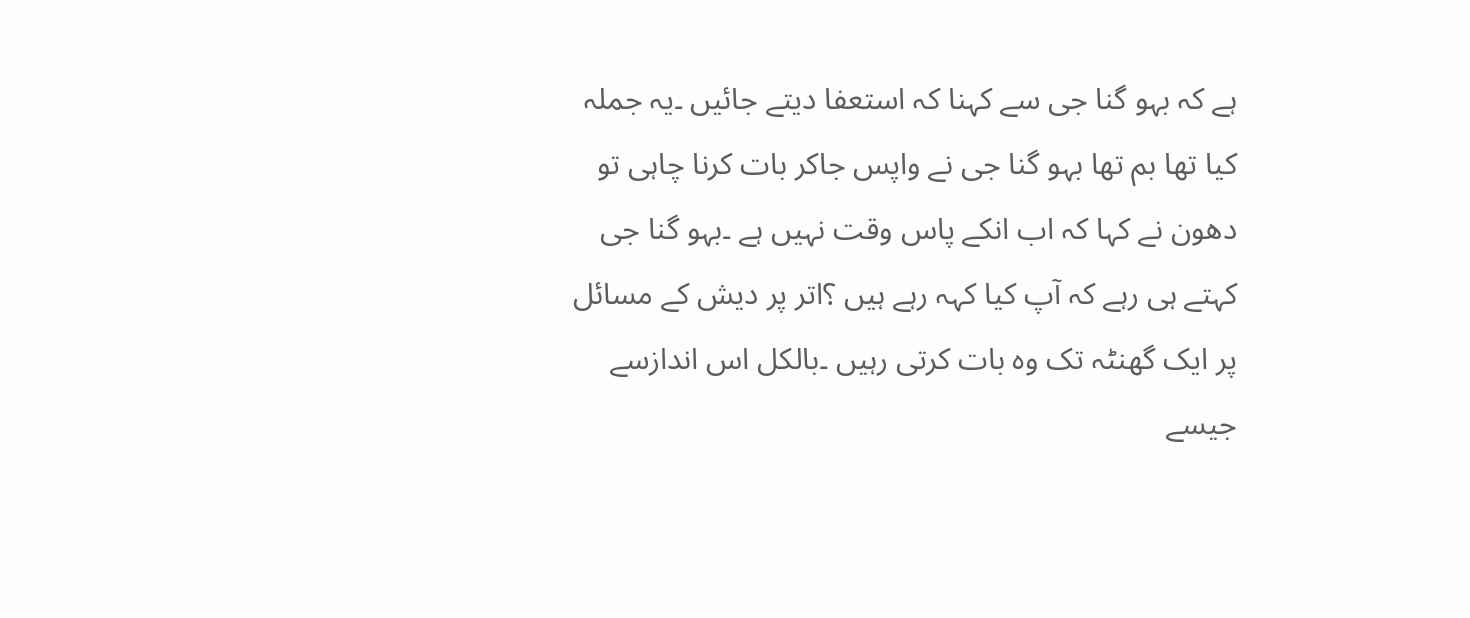ہے کہ بہو گنا جی سے کہنا کہ استعفا دیتے جائیں ۔یہ جملہ کیا تھا بم تھا بہو گنا جی نے واپس جاکر بات کرنا چاہی تو دھون نے کہا کہ اب انکے پاس وقت نہیں ہے ۔بہو گنا جی کہتے ہی رہے کہ آپ کیا کہہ رہے ہیں ؟اتر پر دیش کے مسائل پر ایک گھنٹہ تک وہ بات کرتی رہیں ۔بالکل اس اندازسے جیسے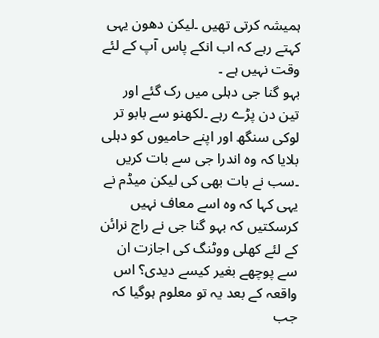ہمیشہ کرتی تھیں ۔لیکن دھون یہی کہتے رہے کہ اب انکے پاس آپ کے لئے وقت نہیں ہے ۔
بہو گنا جی دہلی میں رک گئے اور تین دن پڑے رہے ۔لکھنو سے بابو تر لوکی سنگھ اور اپنے حامیوں کو دہلی بلایا کہ وہ اندرا جی سے بات کریں ۔سب نے بات بھی کی لیکن میڈم نے یہی کہا کہ وہ اسے معاف نہیں کرسکتیں کہ بہو گنا جی نے راج نرائن کے لئے کھلی ووٹنگ کی اجازت ان سے پوچھے بغیر کیسے دیدی؟ اس واقعہ کے بعد یہ تو معلوم ہوگیا کہ جب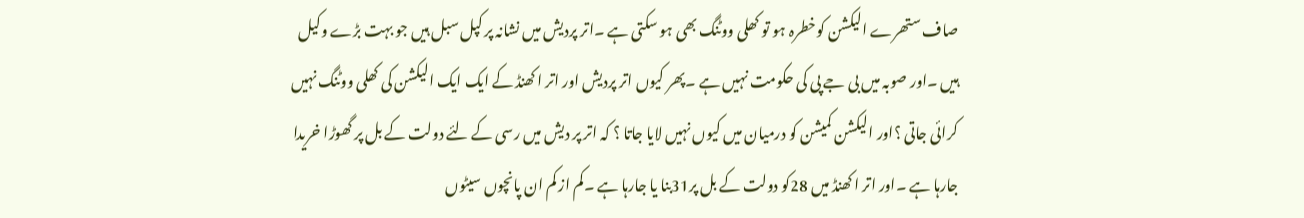صاف ستھرے الیکشن کوخطرہ ہو تو کھلی ووٹنگ بھی ہو سکتی ہے ۔اتر پردیش میں نشانہ پر کپل سبل ہیں جو بہت بڑے وکیل ہیں ۔اور صوبہ میں بی جے پی کی حکومت نہیں ہے ۔پھر کیوں اتر پردیش اور اتر ا کھنڈ کے ایک ایک الیکشن کی کھلی ووٹنگ نہیں کرائی جاتی ؟اور الیکشن کمیشن کو درمیان میں کیوں نہیں لایا جاتا ؟ کہ اتر پر دیش میں رسی کے لئے دولت کے بل پر گھوڑا خریدا جارہا ہے ۔اور اتر ا کھنڈ میں 28کو دولت کے بل پر31بنا یا جارہا ہے ۔کم از کم ان پانچوں سیٹوں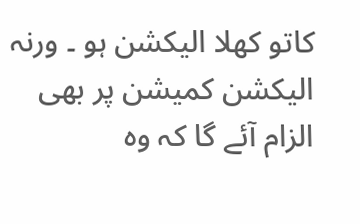کاتو کھلا الیکشن ہو ۔ ورنہ الیکشن کمیشن پر بھی الزام آئے گا کہ وہ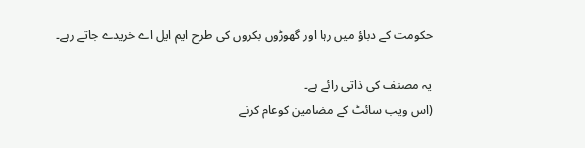حکومت کے دباؤ میں رہا اور گھوڑوں بکروں کی طرح ایم ایل اے خریدے جاتے رہے۔

یہ مصنف کی ذاتی رائے ہے۔
(اس ویب سائٹ کے مضامین کوعام کرنے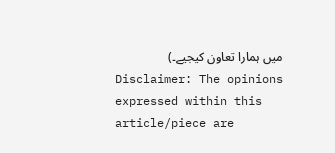میں ہمارا تعاون کیجیے۔)
Disclaimer: The opinions expressed within this article/piece are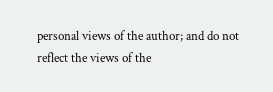personal views of the author; and do not reflect the views of the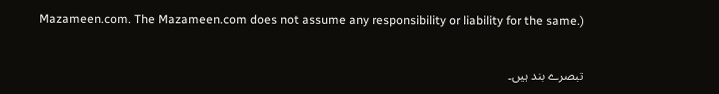Mazameen.com. The Mazameen.com does not assume any responsibility or liability for the same.)


تبصرے بند ہیں۔